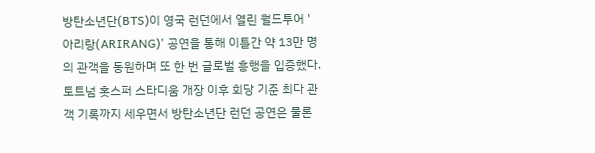방탄소년단(BTS)이 영국 런던에서 열린 월드투어 '아리랑(ARIRANG)' 공연을 통해 이틀간 약 13만 명의 관객을 동원하며 또 한 번 글로벌 흥행을 입증했다. 토트넘 홋스퍼 스타디움 개장 이후 회당 기준 최다 관객 기록까지 세우면서 방탄소년단 런던 공연은 물론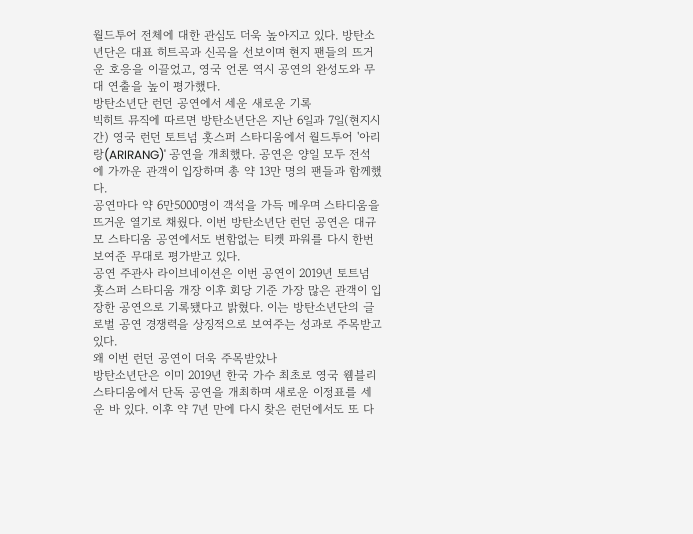월드투어 전체에 대한 관심도 더욱 높아지고 있다. 방탄소년단은 대표 히트곡과 신곡을 선보이며 현지 팬들의 뜨거운 호응을 이끌었고, 영국 언론 역시 공연의 완성도와 무대 연출을 높이 평가했다.
방탄소년단 런던 공연에서 세운 새로운 기록
빅히트 뮤직에 따르면 방탄소년단은 지난 6일과 7일(현지시간) 영국 런던 토트넘 홋스퍼 스타디움에서 월드투어 '아리랑(ARIRANG)' 공연을 개최했다. 공연은 양일 모두 전석에 가까운 관객이 입장하며 총 약 13만 명의 팬들과 함께했다.
공연마다 약 6만5000명이 객석을 가득 메우며 스타디움을 뜨거운 열기로 채웠다. 이번 방탄소년단 런던 공연은 대규모 스타디움 공연에서도 변함없는 티켓 파워를 다시 한번 보여준 무대로 평가받고 있다.
공연 주관사 라이브네이션은 이번 공연이 2019년 토트넘 홋스퍼 스타디움 개장 이후 회당 기준 가장 많은 관객이 입장한 공연으로 기록됐다고 밝혔다. 이는 방탄소년단의 글로벌 공연 경쟁력을 상징적으로 보여주는 성과로 주목받고 있다.
왜 이번 런던 공연이 더욱 주목받았나
방탄소년단은 이미 2019년 한국 가수 최초로 영국 웸블리 스타디움에서 단독 공연을 개최하며 새로운 이정표를 세운 바 있다. 이후 약 7년 만에 다시 찾은 런던에서도 또 다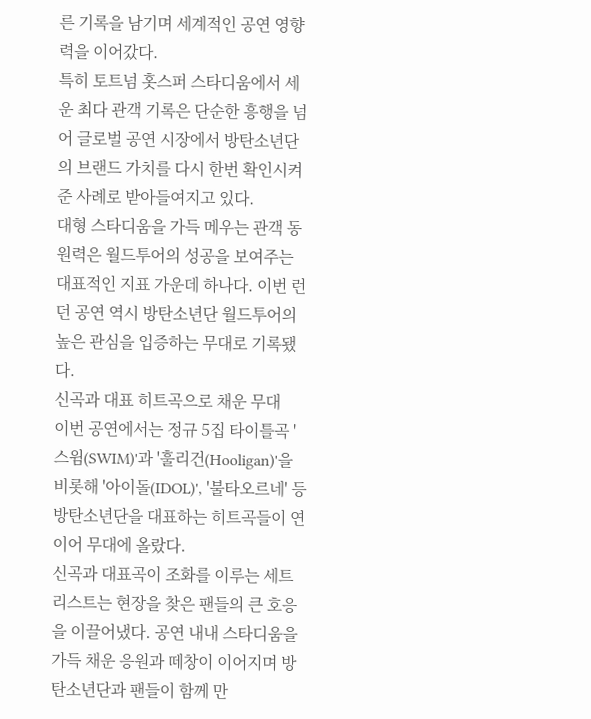른 기록을 남기며 세계적인 공연 영향력을 이어갔다.
특히 토트넘 홋스퍼 스타디움에서 세운 최다 관객 기록은 단순한 흥행을 넘어 글로벌 공연 시장에서 방탄소년단의 브랜드 가치를 다시 한번 확인시켜 준 사례로 받아들여지고 있다.
대형 스타디움을 가득 메우는 관객 동원력은 월드투어의 성공을 보여주는 대표적인 지표 가운데 하나다. 이번 런던 공연 역시 방탄소년단 월드투어의 높은 관심을 입증하는 무대로 기록됐다.
신곡과 대표 히트곡으로 채운 무대
이번 공연에서는 정규 5집 타이틀곡 '스윔(SWIM)'과 '훌리건(Hooligan)'을 비롯해 '아이돌(IDOL)', '불타오르네' 등 방탄소년단을 대표하는 히트곡들이 연이어 무대에 올랐다.
신곡과 대표곡이 조화를 이루는 세트리스트는 현장을 찾은 팬들의 큰 호응을 이끌어냈다. 공연 내내 스타디움을 가득 채운 응원과 떼창이 이어지며 방탄소년단과 팬들이 함께 만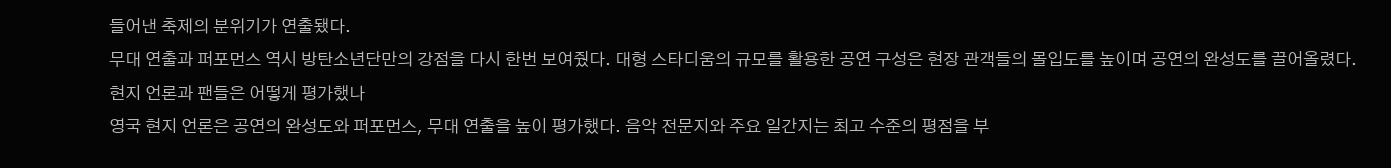들어낸 축제의 분위기가 연출됐다.
무대 연출과 퍼포먼스 역시 방탄소년단만의 강점을 다시 한번 보여줬다. 대형 스타디움의 규모를 활용한 공연 구성은 현장 관객들의 몰입도를 높이며 공연의 완성도를 끌어올렸다.
현지 언론과 팬들은 어떻게 평가했나
영국 현지 언론은 공연의 완성도와 퍼포먼스, 무대 연출을 높이 평가했다. 음악 전문지와 주요 일간지는 최고 수준의 평점을 부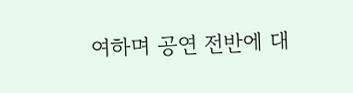여하며 공연 전반에 대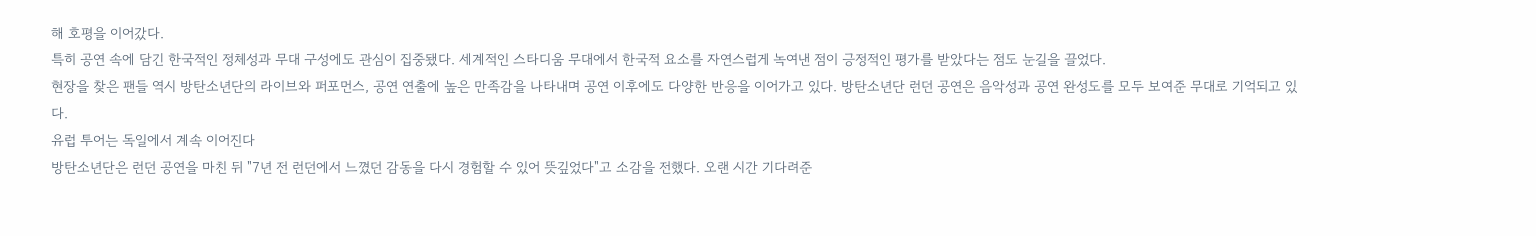해 호평을 이어갔다.
특히 공연 속에 담긴 한국적인 정체성과 무대 구성에도 관심이 집중됐다. 세계적인 스타디움 무대에서 한국적 요소를 자연스럽게 녹여낸 점이 긍정적인 평가를 받았다는 점도 눈길을 끌었다.
현장을 찾은 팬들 역시 방탄소년단의 라이브와 퍼포먼스, 공연 연출에 높은 만족감을 나타내며 공연 이후에도 다양한 반응을 이어가고 있다. 방탄소년단 런던 공연은 음악성과 공연 완성도를 모두 보여준 무대로 기억되고 있다.
유럽 투어는 독일에서 계속 이어진다
방탄소년단은 런던 공연을 마친 뒤 "7년 전 런던에서 느꼈던 감동을 다시 경험할 수 있어 뜻깊었다"고 소감을 전했다. 오랜 시간 기다려준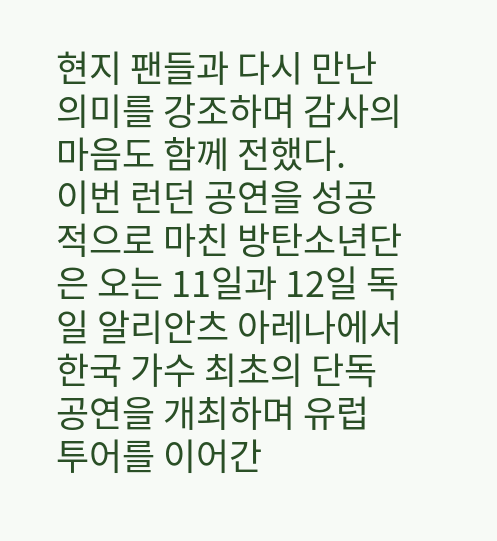현지 팬들과 다시 만난 의미를 강조하며 감사의 마음도 함께 전했다.
이번 런던 공연을 성공적으로 마친 방탄소년단은 오는 11일과 12일 독일 알리안츠 아레나에서 한국 가수 최초의 단독 공연을 개최하며 유럽 투어를 이어간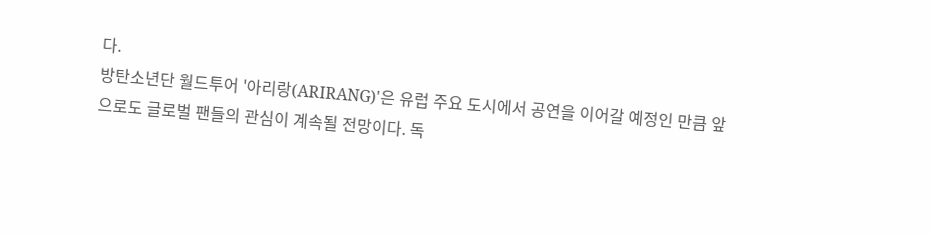다.
방탄소년단 월드투어 '아리랑(ARIRANG)'은 유럽 주요 도시에서 공연을 이어갈 예정인 만큼 앞으로도 글로벌 팬들의 관심이 계속될 전망이다. 독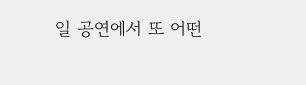일 공연에서 또 어떤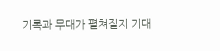기록과 무대가 펼쳐질지 기대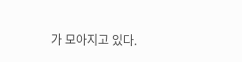가 모아지고 있다.